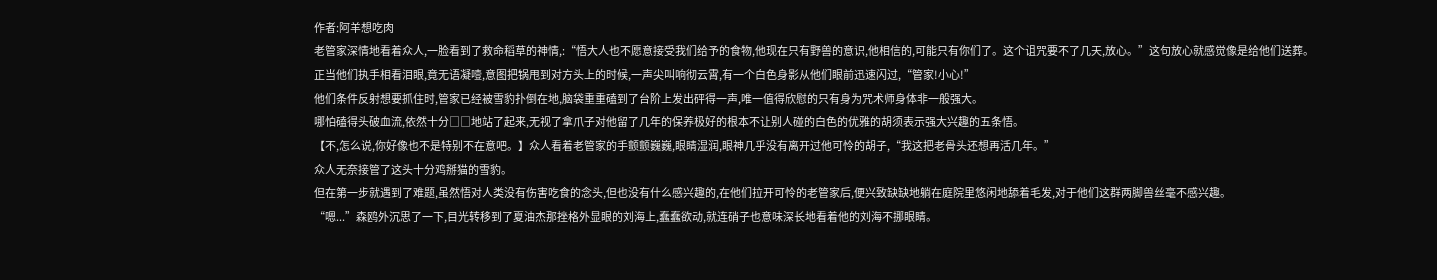作者:阿羊想吃肉
老管家深情地看着众人,一脸看到了救命稻草的神情,:“悟大人也不愿意接受我们给予的食物,他现在只有野兽的意识,他相信的,可能只有你们了。这个诅咒要不了几天,放心。”这句放心就感觉像是给他们送葬。
正当他们执手相看泪眼,竟无语凝噎,意图把锅甩到对方头上的时候,一声尖叫响彻云霄,有一个白色身影从他们眼前迅速闪过,“管家!小心!”
他们条件反射想要抓住时,管家已经被雪豹扑倒在地,脑袋重重磕到了台阶上发出砰得一声,唯一值得欣慰的只有身为咒术师身体非一般强大。
哪怕磕得头破血流,依然十分□□地站了起来,无视了拿爪子对他留了几年的保养极好的根本不让别人碰的白色的优雅的胡须表示强大兴趣的五条悟。
【不,怎么说,你好像也不是特别不在意吧。】众人看着老管家的手颤颤巍巍,眼睛湿润,眼神几乎没有离开过他可怜的胡子,“我这把老骨头还想再活几年。”
众人无奈接管了这头十分鸡掰猫的雪豹。
但在第一步就遇到了难题,虽然悟对人类没有伤害吃食的念头,但也没有什么感兴趣的,在他们拉开可怜的老管家后,便兴致缺缺地躺在庭院里悠闲地舔着毛发,对于他们这群两脚兽丝毫不感兴趣。
“嗯...”森鸥外沉思了一下,目光转移到了夏油杰那挫格外显眼的刘海上,蠢蠢欲动,就连硝子也意味深长地看着他的刘海不挪眼睛。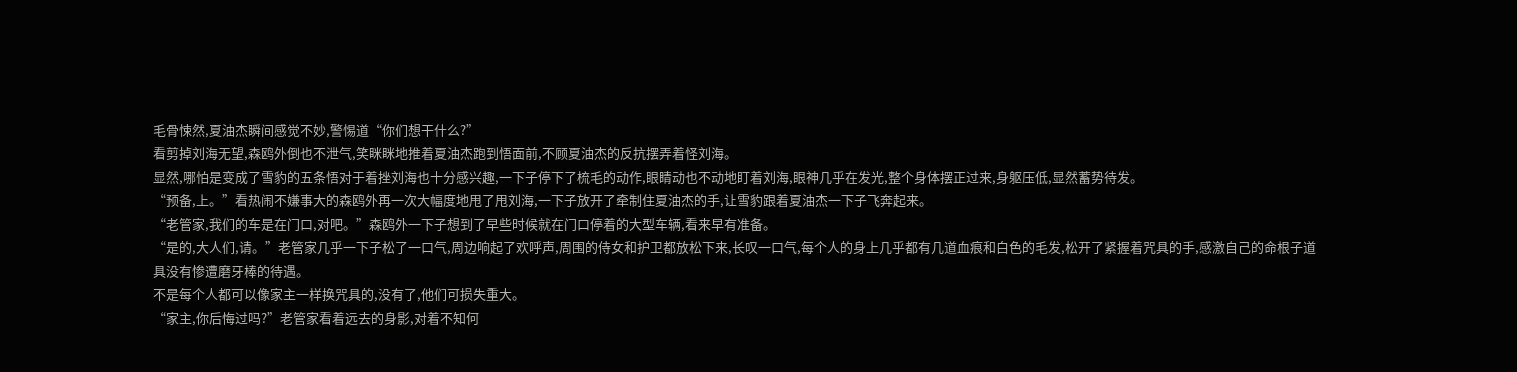毛骨悚然,夏油杰瞬间感觉不妙,警惕道“你们想干什么?”
看剪掉刘海无望,森鸥外倒也不泄气,笑眯眯地推着夏油杰跑到悟面前,不顾夏油杰的反抗摆弄着怪刘海。
显然,哪怕是变成了雪豹的五条悟对于着挫刘海也十分感兴趣,一下子停下了梳毛的动作,眼睛动也不动地盯着刘海,眼神几乎在发光,整个身体摆正过来,身躯压低,显然蓄势待发。
“预备,上。”看热闹不嫌事大的森鸥外再一次大幅度地甩了甩刘海,一下子放开了牵制住夏油杰的手,让雪豹跟着夏油杰一下子飞奔起来。
“老管家,我们的车是在门口,对吧。”森鸥外一下子想到了早些时候就在门口停着的大型车辆,看来早有准备。
“是的,大人们,请。”老管家几乎一下子松了一口气,周边响起了欢呼声,周围的侍女和护卫都放松下来,长叹一口气,每个人的身上几乎都有几道血痕和白色的毛发,松开了紧握着咒具的手,感激自己的命根子道具没有惨遭磨牙棒的待遇。
不是每个人都可以像家主一样换咒具的,没有了,他们可损失重大。
“家主,你后悔过吗?”老管家看着远去的身影,对着不知何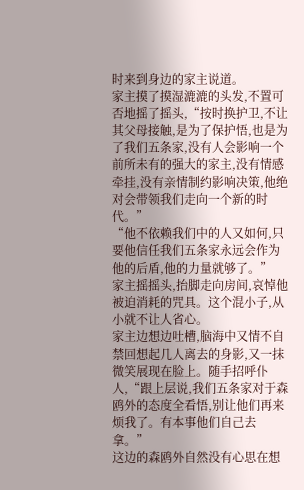时来到身边的家主说道。
家主摸了摸湿漉漉的头发,不置可否地摇了摇头,“按时换护卫,不让其父母接触,是为了保护悟,也是为了我们五条家,没有人会影响一个前所未有的强大的家主,没有情感牵挂,没有亲情制约影响决策,他绝对会带领我们走向一个新的时代。”
“他不依赖我们中的人又如何,只要他信任我们五条家永远会作为他的后盾,他的力量就够了。”
家主摇摇头,抬脚走向房间,哀悼他被迫消耗的咒具。这个混小子,从小就不让人省心。
家主边想边吐槽,脑海中又情不自禁回想起几人离去的身影,又一抹微笑展现在脸上。随手招呼仆人,“跟上层说,我们五条家对于森鸥外的态度全看悟,别让他们再来烦我了。有本事他们自己去拿。”
这边的森鸥外自然没有心思在想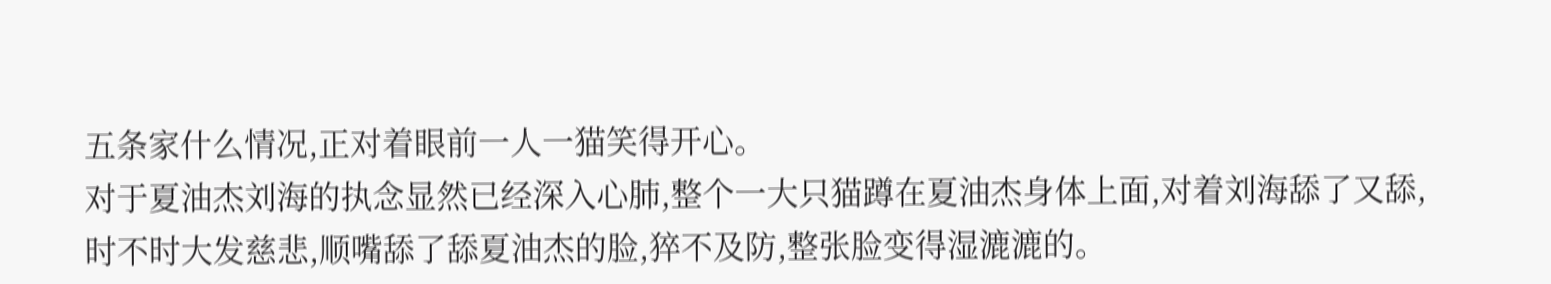五条家什么情况,正对着眼前一人一猫笑得开心。
对于夏油杰刘海的执念显然已经深入心肺,整个一大只猫蹲在夏油杰身体上面,对着刘海舔了又舔,时不时大发慈悲,顺嘴舔了舔夏油杰的脸,猝不及防,整张脸变得湿漉漉的。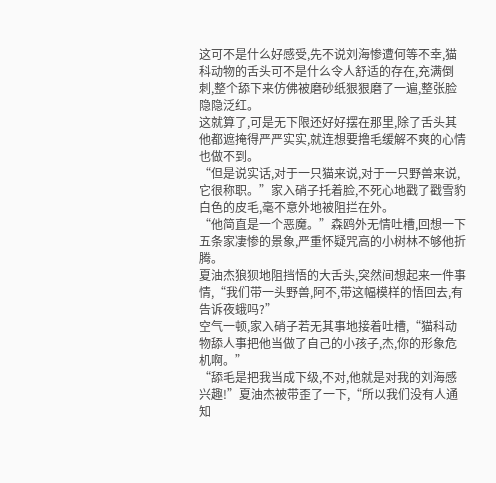这可不是什么好感受,先不说刘海惨遭何等不幸,猫科动物的舌头可不是什么令人舒适的存在,充满倒刺,整个舔下来仿佛被磨砂纸狠狠磨了一遍,整张脸隐隐泛红。
这就算了,可是无下限还好好摆在那里,除了舌头其他都遮掩得严严实实,就连想要撸毛缓解不爽的心情也做不到。
“但是说实话,对于一只猫来说,对于一只野兽来说,它很称职。”家入硝子托着脸,不死心地戳了戳雪豹白色的皮毛,毫不意外地被阻拦在外。
“他简直是一个恶魔。”森鸥外无情吐槽,回想一下五条家凄惨的景象,严重怀疑咒高的小树林不够他折腾。
夏油杰狼狈地阻挡悟的大舌头,突然间想起来一件事情,“我们带一头野兽,阿不,带这幅模样的悟回去,有告诉夜蛾吗?”
空气一顿,家入硝子若无其事地接着吐槽,“猫科动物舔人事把他当做了自己的小孩子,杰,你的形象危机啊。”
“舔毛是把我当成下级,不对,他就是对我的刘海感兴趣!”夏油杰被带歪了一下,“所以我们没有人通知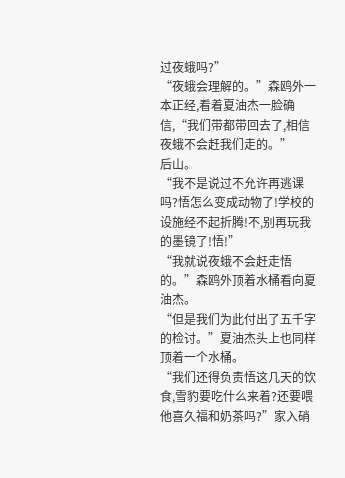过夜蛾吗?”
“夜蛾会理解的。”森鸥外一本正经,看着夏油杰一脸确信,“我们带都带回去了,相信夜蛾不会赶我们走的。”
后山。
“我不是说过不允许再逃课吗?悟怎么变成动物了!学校的设施经不起折腾!不,别再玩我的墨镜了!悟!”
“我就说夜蛾不会赶走悟的。”森鸥外顶着水桶看向夏油杰。
“但是我们为此付出了五千字的检讨。”夏油杰头上也同样顶着一个水桶。
“我们还得负责悟这几天的饮食,雪豹要吃什么来着?还要喂他喜久福和奶茶吗?”家入硝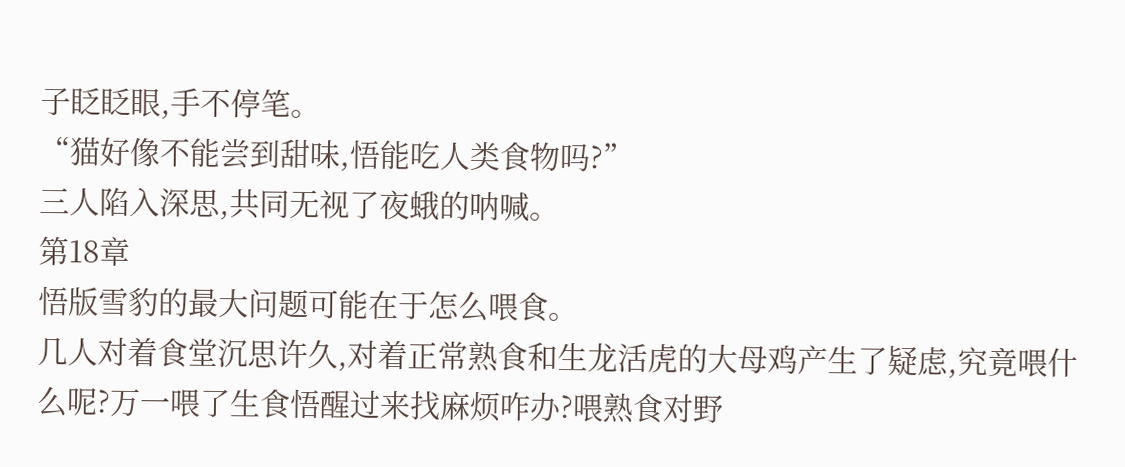子眨眨眼,手不停笔。
“猫好像不能尝到甜味,悟能吃人类食物吗?”
三人陷入深思,共同无视了夜蛾的呐喊。
第18章
悟版雪豹的最大问题可能在于怎么喂食。
几人对着食堂沉思许久,对着正常熟食和生龙活虎的大母鸡产生了疑虑,究竟喂什么呢?万一喂了生食悟醒过来找麻烦咋办?喂熟食对野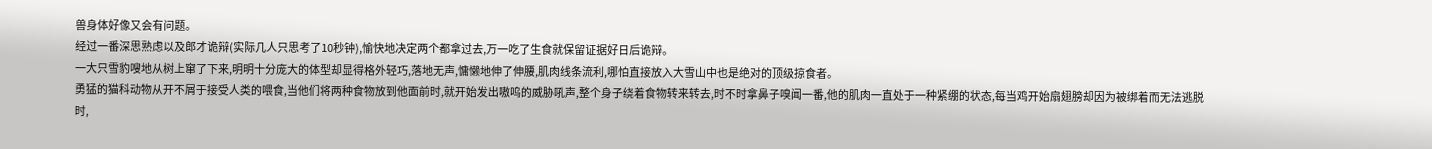兽身体好像又会有问题。
经过一番深思熟虑以及郎才诡辩(实际几人只思考了10秒钟),愉快地决定两个都拿过去,万一吃了生食就保留证据好日后诡辩。
一大只雪豹嗖地从树上窜了下来,明明十分庞大的体型却显得格外轻巧,落地无声,慵懒地伸了伸腰,肌肉线条流利,哪怕直接放入大雪山中也是绝对的顶级掠食者。
勇猛的猫科动物从开不屑于接受人类的喂食,当他们将两种食物放到他面前时,就开始发出嗷呜的威胁吼声,整个身子绕着食物转来转去,时不时拿鼻子嗅闻一番,他的肌肉一直处于一种紧绷的状态,每当鸡开始扇翅膀却因为被绑着而无法逃脱时,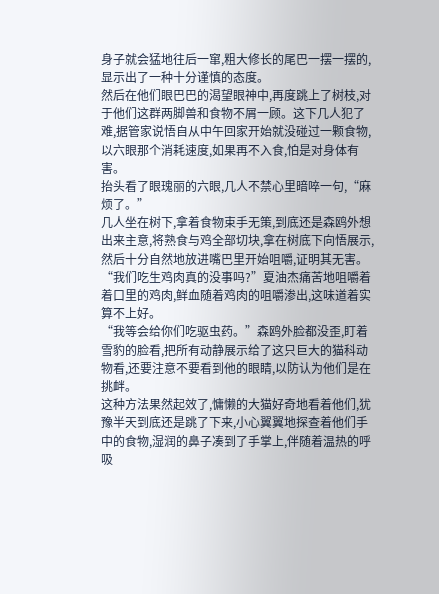身子就会猛地往后一窜,粗大修长的尾巴一摆一摆的,显示出了一种十分谨慎的态度。
然后在他们眼巴巴的渴望眼神中,再度跳上了树枝,对于他们这群两脚兽和食物不屑一顾。这下几人犯了难,据管家说悟自从中午回家开始就没碰过一颗食物,以六眼那个消耗速度,如果再不入食,怕是对身体有害。
抬头看了眼瑰丽的六眼,几人不禁心里暗啐一句,“麻烦了。”
几人坐在树下,拿着食物束手无策,到底还是森鸥外想出来主意,将熟食与鸡全部切块,拿在树底下向悟展示,然后十分自然地放进嘴巴里开始咀嚼,证明其无害。
“我们吃生鸡肉真的没事吗?”夏油杰痛苦地咀嚼着着口里的鸡肉,鲜血随着鸡肉的咀嚼渗出,这味道着实算不上好。
“我等会给你们吃驱虫药。”森鸥外脸都没歪,盯着雪豹的脸看,把所有动静展示给了这只巨大的猫科动物看,还要注意不要看到他的眼睛,以防认为他们是在挑衅。
这种方法果然起效了,慵懒的大猫好奇地看着他们,犹豫半天到底还是跳了下来,小心翼翼地探查着他们手中的食物,湿润的鼻子凑到了手掌上,伴随着温热的呼吸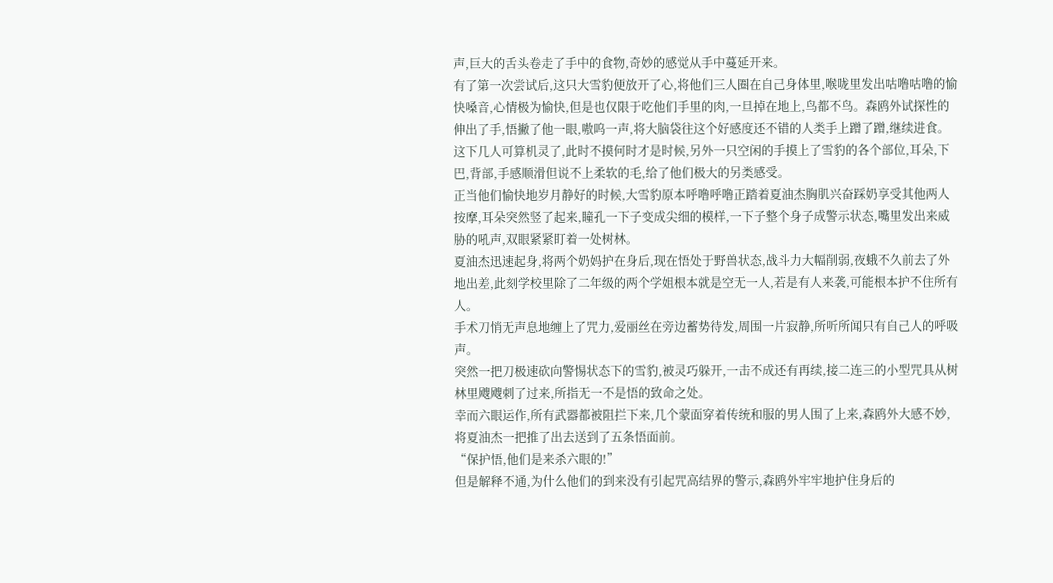声,巨大的舌头卷走了手中的食物,奇妙的感觉从手中蔓延开来。
有了第一次尝试后,这只大雪豹便放开了心,将他们三人圈在自己身体里,喉咙里发出咕噜咕噜的愉快嗓音,心情极为愉快,但是也仅限于吃他们手里的肉,一旦掉在地上,鸟都不鸟。森鸥外试探性的伸出了手,悟撇了他一眼,嗷呜一声,将大脑袋往这个好感度还不错的人类手上蹭了蹭,继续进食。
这下几人可算机灵了,此时不摸何时才是时候,另外一只空闲的手摸上了雪豹的各个部位,耳朵,下巴,背部,手感顺滑但说不上柔软的毛,给了他们极大的另类感受。
正当他们愉快地岁月静好的时候,大雪豹原本呼噜呼噜正踏着夏油杰胸肌兴奋踩奶享受其他两人按摩,耳朵突然竖了起来,瞳孔一下子变成尖细的模样,一下子整个身子成警示状态,嘴里发出来威胁的吼声,双眼紧紧盯着一处树林。
夏油杰迅速起身,将两个奶妈护在身后,现在悟处于野兽状态,战斗力大幅削弱,夜蛾不久前去了外地出差,此刻学校里除了二年级的两个学姐根本就是空无一人,若是有人来袭,可能根本护不住所有人。
手术刀悄无声息地缠上了咒力,爱丽丝在旁边蓄势待发,周围一片寂静,所听所闻只有自己人的呼吸声。
突然一把刀极速砍向警惕状态下的雪豹,被灵巧躲开,一击不成还有再续,接二连三的小型咒具从树林里飕飕刺了过来,所指无一不是悟的致命之处。
幸而六眼运作,所有武器都被阻拦下来,几个蒙面穿着传统和服的男人围了上来,森鸥外大感不妙,将夏油杰一把推了出去送到了五条悟面前。
“保护悟,他们是来杀六眼的!”
但是解释不通,为什么他们的到来没有引起咒高结界的警示,森鸥外牢牢地护住身后的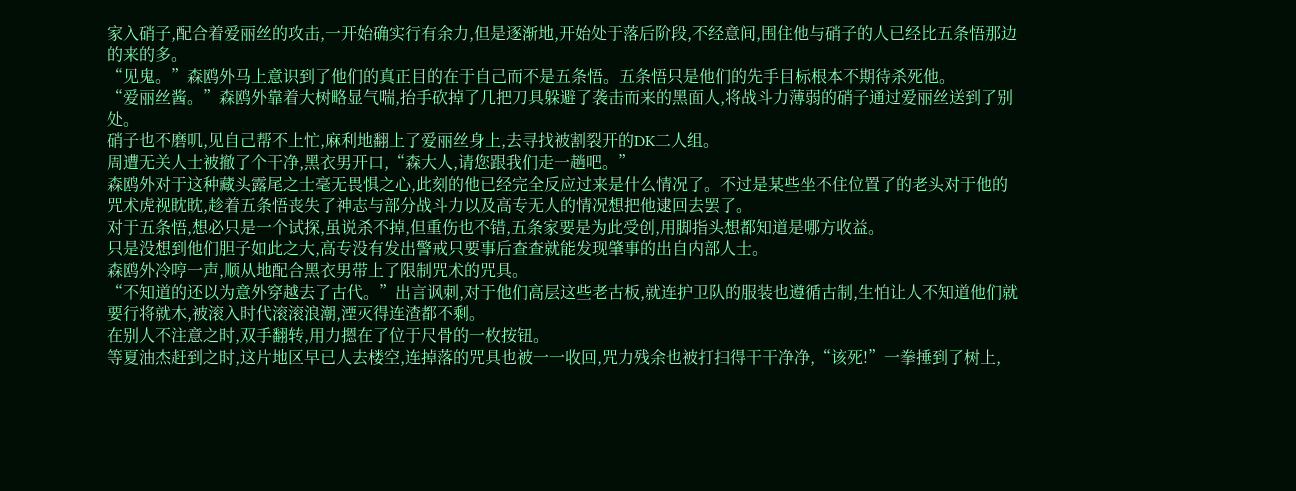家入硝子,配合着爱丽丝的攻击,一开始确实行有余力,但是逐渐地,开始处于落后阶段,不经意间,围住他与硝子的人已经比五条悟那边的来的多。
“见鬼。”森鸥外马上意识到了他们的真正目的在于自己而不是五条悟。五条悟只是他们的先手目标根本不期待杀死他。
“爱丽丝酱。”森鸥外靠着大树略显气喘,抬手砍掉了几把刀具躲避了袭击而来的黑面人,将战斗力薄弱的硝子通过爱丽丝送到了别处。
硝子也不磨叽,见自己帮不上忙,麻利地翻上了爱丽丝身上,去寻找被割裂开的DK二人组。
周遭无关人士被撤了个干净,黑衣男开口,“森大人,请您跟我们走一趟吧。”
森鸥外对于这种藏头露尾之士毫无畏惧之心,此刻的他已经完全反应过来是什么情况了。不过是某些坐不住位置了的老头对于他的咒术虎视眈眈,趁着五条悟丧失了神志与部分战斗力以及高专无人的情况想把他逮回去罢了。
对于五条悟,想必只是一个试探,虽说杀不掉,但重伤也不错,五条家要是为此受创,用脚指头想都知道是哪方收益。
只是没想到他们胆子如此之大,高专没有发出警戒只要事后查查就能发现肇事的出自内部人士。
森鸥外冷哼一声,顺从地配合黑衣男带上了限制咒术的咒具。
“不知道的还以为意外穿越去了古代。”出言讽刺,对于他们高层这些老古板,就连护卫队的服装也遵循古制,生怕让人不知道他们就要行将就木,被滚入时代滚滚浪潮,湮灭得连渣都不剩。
在别人不注意之时,双手翻转,用力摁在了位于尺骨的一枚按钮。
等夏油杰赶到之时,这片地区早已人去楼空,连掉落的咒具也被一一收回,咒力残余也被打扫得干干净净,“该死!”一拳捶到了树上,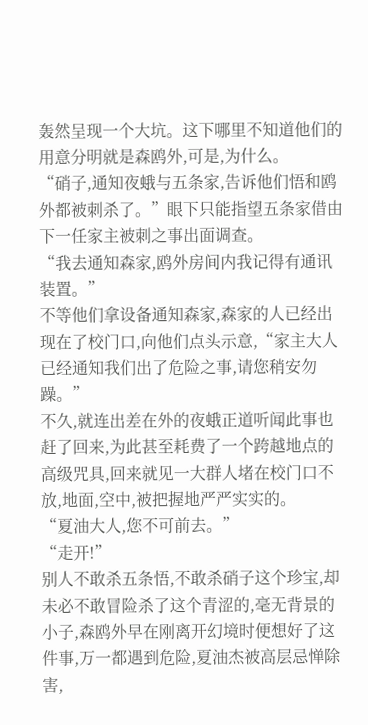轰然呈现一个大坑。这下哪里不知道他们的用意分明就是森鸥外,可是,为什么。
“硝子,通知夜蛾与五条家,告诉他们悟和鸥外都被刺杀了。”眼下只能指望五条家借由下一任家主被刺之事出面调查。
“我去通知森家,鸥外房间内我记得有通讯装置。”
不等他们拿设备通知森家,森家的人已经出现在了校门口,向他们点头示意,“家主大人已经通知我们出了危险之事,请您稍安勿躁。”
不久,就连出差在外的夜蛾正道听闻此事也赶了回来,为此甚至耗费了一个跨越地点的高级咒具,回来就见一大群人堵在校门口不放,地面,空中,被把握地严严实实的。
“夏油大人,您不可前去。”
“走开!”
别人不敢杀五条悟,不敢杀硝子这个珍宝,却未必不敢冒险杀了这个青涩的,毫无背景的小子,森鸥外早在刚离开幻境时便想好了这件事,万一都遇到危险,夏油杰被高层忌惮除害,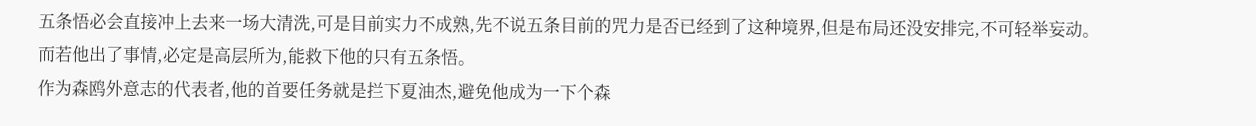五条悟必会直接冲上去来一场大清洗,可是目前实力不成熟,先不说五条目前的咒力是否已经到了这种境界,但是布局还没安排完,不可轻举妄动。
而若他出了事情,必定是高层所为,能救下他的只有五条悟。
作为森鸥外意志的代表者,他的首要任务就是拦下夏油杰,避免他成为一下个森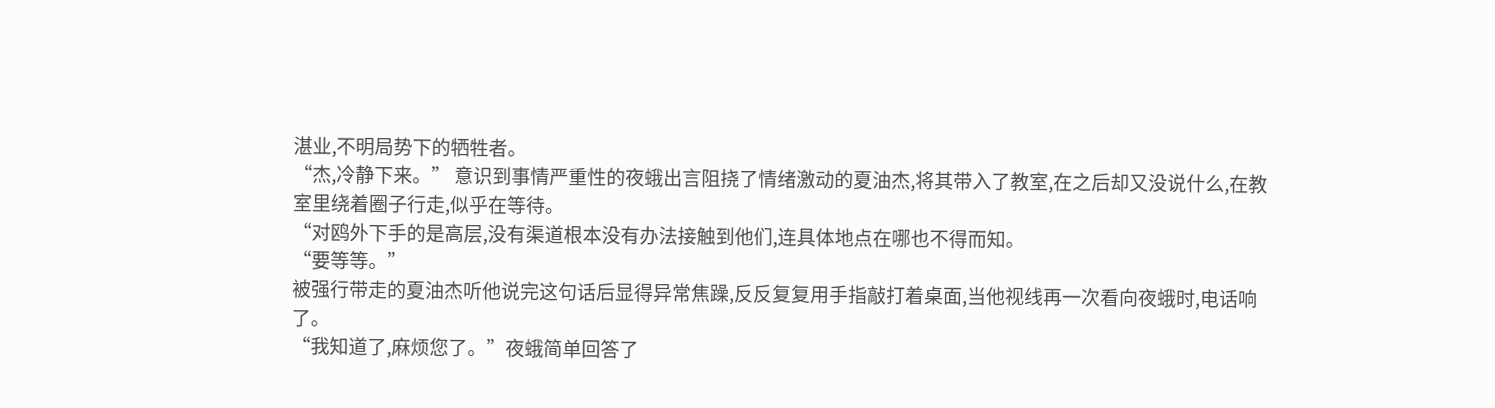湛业,不明局势下的牺牲者。
“杰,冷静下来。” 意识到事情严重性的夜蛾出言阻挠了情绪激动的夏油杰,将其带入了教室,在之后却又没说什么,在教室里绕着圈子行走,似乎在等待。
“对鸥外下手的是高层,没有渠道根本没有办法接触到他们,连具体地点在哪也不得而知。
“要等等。”
被强行带走的夏油杰听他说完这句话后显得异常焦躁,反反复复用手指敲打着桌面,当他视线再一次看向夜蛾时,电话响了。
“我知道了,麻烦您了。”夜蛾简单回答了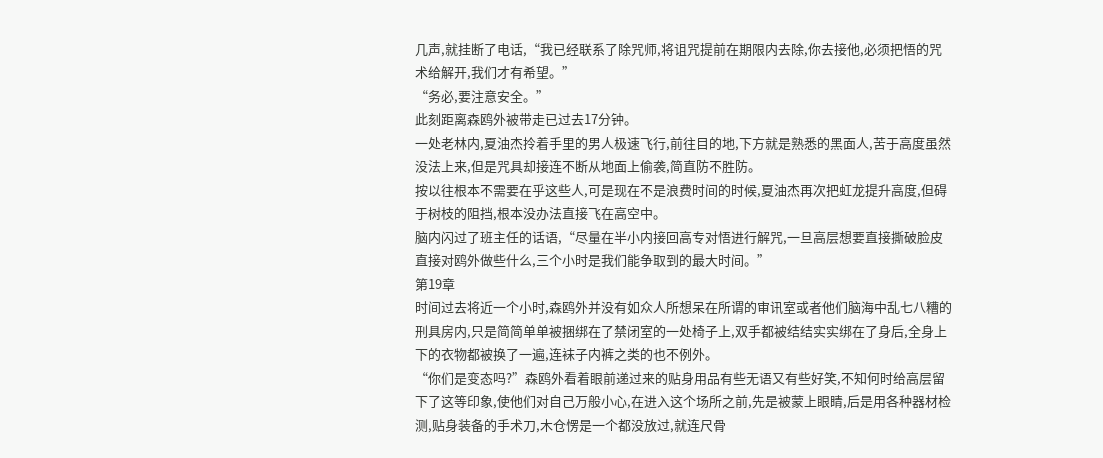几声,就挂断了电话,“我已经联系了除咒师,将诅咒提前在期限内去除,你去接他,必须把悟的咒术给解开,我们才有希望。”
“务必,要注意安全。”
此刻距离森鸥外被带走已过去17分钟。
一处老林内,夏油杰拎着手里的男人极速飞行,前往目的地,下方就是熟悉的黑面人,苦于高度虽然没法上来,但是咒具却接连不断从地面上偷袭,简直防不胜防。
按以往根本不需要在乎这些人,可是现在不是浪费时间的时候,夏油杰再次把虹龙提升高度,但碍于树枝的阻挡,根本没办法直接飞在高空中。
脑内闪过了班主任的话语,“尽量在半小内接回高专对悟进行解咒,一旦高层想要直接撕破脸皮直接对鸥外做些什么,三个小时是我们能争取到的最大时间。”
第19章
时间过去将近一个小时,森鸥外并没有如众人所想呆在所谓的审讯室或者他们脑海中乱七八糟的刑具房内,只是简简单单被捆绑在了禁闭室的一处椅子上,双手都被结结实实绑在了身后,全身上下的衣物都被换了一遍,连袜子内裤之类的也不例外。
“你们是变态吗?”森鸥外看着眼前递过来的贴身用品有些无语又有些好笑,不知何时给高层留下了这等印象,使他们对自己万般小心,在进入这个场所之前,先是被蒙上眼睛,后是用各种器材检测,贴身装备的手术刀,木仓愣是一个都没放过,就连尺骨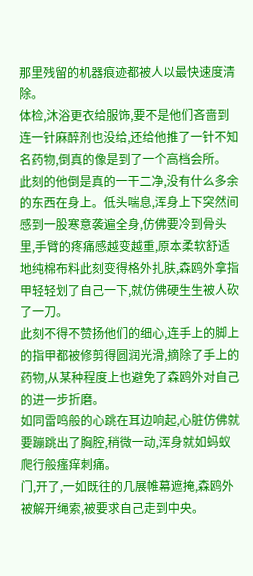那里残留的机器痕迹都被人以最快速度清除。
体检,沐浴更衣给服饰,要不是他们吝啬到连一针麻醉剂也没给,还给他推了一针不知名药物,倒真的像是到了一个高档会所。
此刻的他倒是真的一干二净,没有什么多余的东西在身上。低头喘息,浑身上下突然间感到一股寒意袭遍全身,仿佛要冷到骨头里,手臂的疼痛感越变越重,原本柔软舒适地纯棉布料此刻变得格外扎肤,森鸥外拿指甲轻轻划了自己一下,就仿佛硬生生被人砍了一刀。
此刻不得不赞扬他们的细心,连手上的脚上的指甲都被修剪得圆润光滑,摘除了手上的药物,从某种程度上也避免了森鸥外对自己的进一步折磨。
如同雷鸣般的心跳在耳边响起,心脏仿佛就要蹦跳出了胸腔,稍微一动,浑身就如蚂蚁爬行般瘙痒刺痛。
门,开了,一如既往的几展帷幕遮掩,森鸥外被解开绳索,被要求自己走到中央。